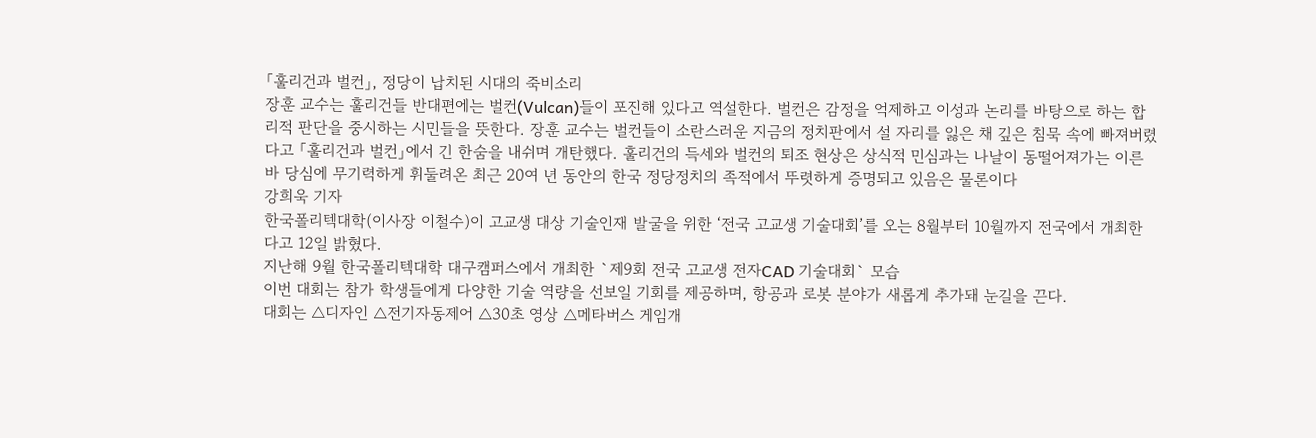「훌리건과 벌컨」, 정당이 납치된 시대의 죽비소리
장훈 교수는 훌리건들 반대편에는 벌컨(Vulcan)들이 포진해 있다고 역설한다. 벌컨은 감정을 억제하고 이성과 논리를 바탕으로 하는 합리적 판단을 중시하는 시민들을 뜻한다. 장훈 교수는 벌컨들이 소란스러운 지금의 정치판에서 설 자리를 잃은 채 깊은 침묵 속에 빠져버렸다고 「훌리건과 벌컨」에서 긴 한숨을 내쉬며 개탄했다. 훌리건의 득세와 벌컨의 퇴조 현상은 상식적 민심과는 나날이 동떨어져가는 이른바 당심에 무기력하게 휘둘려온 최근 20여 년 동안의 한국 정당정치의 족적에서 뚜렷하게 증명되고 있음은 물론이다
강희욱 기자
한국폴리텍대학(이사장 이철수)이 고교생 대상 기술인재 발굴을 위한 ‘전국 고교생 기술대회’를 오는 8월부터 10월까지 전국에서 개최한다고 12일 밝혔다.
지난해 9월 한국폴리텍대학 대구캠퍼스에서 개최한 `제9회 전국 고교생 전자CAD 기술대회` 모습
이번 대회는 참가 학생들에게 다양한 기술 역량을 선보일 기회를 제공하며, 항공과 로봇 분야가 새롭게 추가돼 눈길을 끈다.
대회는 △디자인 △전기자동제어 △30초 영상 △메타버스 게임개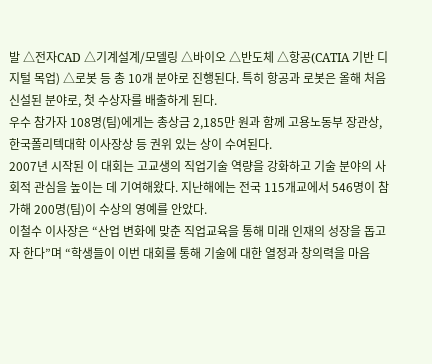발 △전자CAD △기계설계/모델링 △바이오 △반도체 △항공(CATIA 기반 디지털 목업) △로봇 등 총 10개 분야로 진행된다. 특히 항공과 로봇은 올해 처음 신설된 분야로, 첫 수상자를 배출하게 된다.
우수 참가자 108명(팀)에게는 총상금 2,185만 원과 함께 고용노동부 장관상, 한국폴리텍대학 이사장상 등 권위 있는 상이 수여된다.
2007년 시작된 이 대회는 고교생의 직업기술 역량을 강화하고 기술 분야의 사회적 관심을 높이는 데 기여해왔다. 지난해에는 전국 115개교에서 546명이 참가해 200명(팀)이 수상의 영예를 안았다.
이철수 이사장은 “산업 변화에 맞춘 직업교육을 통해 미래 인재의 성장을 돕고자 한다”며 “학생들이 이번 대회를 통해 기술에 대한 열정과 창의력을 마음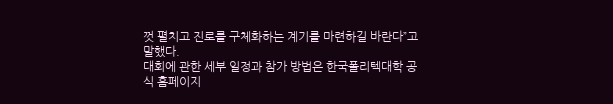껏 펼치고 진로를 구체화하는 계기를 마련하길 바란다”고 말했다.
대회에 관한 세부 일정과 참가 방법은 한국폴리텍대학 공식 홈페이지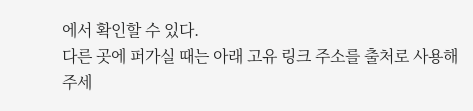에서 확인할 수 있다.
다른 곳에 퍼가실 때는 아래 고유 링크 주소를 출처로 사용해주세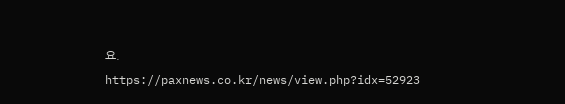요.
https://paxnews.co.kr/news/view.php?idx=52923